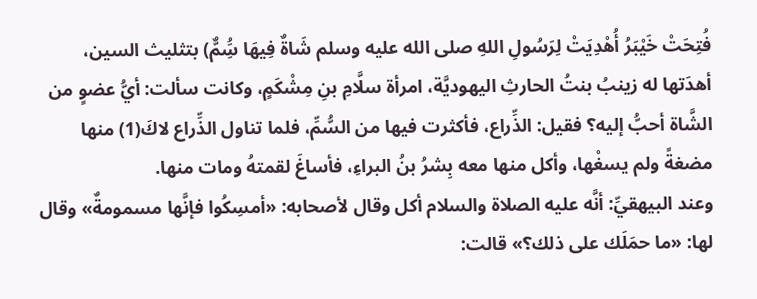فُتِحَتْ خَيْبَرُ أُهْدِيَتْ لِرَسُولِ اللهِ صلى الله عليه وسلم شَاةٌ فِيهَا سَُِمٌّ) بتثليث السين، أهدَتها له زينبُ بنتُ الحارثِ اليهوديَّة، امرأة سلَّامِ بنِ مِشْكَمٍ، وكانت سألت: أيُّ عضوٍ من الشَّاة أحبُّ إليه؟ فقيل: الذِّراع، فأكثرت فيها من السُّمِّ، فلما تناول الذِّراع لاكَ(1) منها مضغةً ولم يسغْها، وأكل منها معه بِشرُ بنُ البراءِ، فأساغَ لقمتهُ ومات منها.
وعند البيهقيِّ: أنَّه عليه الصلاة والسلام أكل وقال لأصحابه: «أمسِكُوا فإنَّها مسمومةٌ» وقال لها: «ما حمَلَك على ذلك؟» قالت: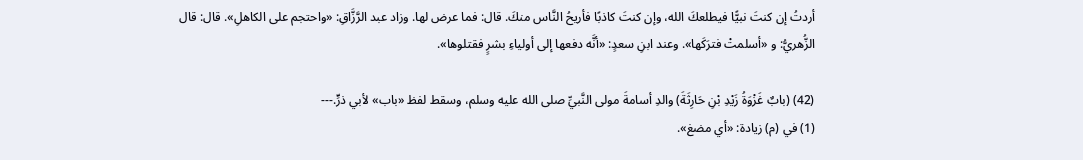أردتُ إن كنتَ نبيًّا فيطلعكَ الله، وإن كنتَ كاذبًا فأريحُ النَّاس منكَ. قال: فما عرض لها. وزاد عبد الرَّزَّاقِ: «واحتجم على الكاهلِ». قال: قال الزُّهريُّ: و «أسلمتْ فترَكَها». وعند ابنِ سعدٍ: «أنَّه دفعها إلى أولياءِ بشرٍ فقتلوها».

(42) (بابٌ غَزْوَةُ زَيْدِ بْنِ حَارِثَةَ) والدِ أسامةَ مولى النَّبيِّ صلى الله عليه وسلم، وسقط لفظ «باب» لأبي ذرٍّ.---
(1) في (م) زيادة: «أي مضغ».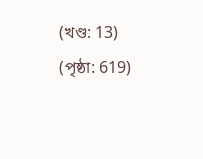(খণ্ড: 13) (পৃষ্ঠা: 619)